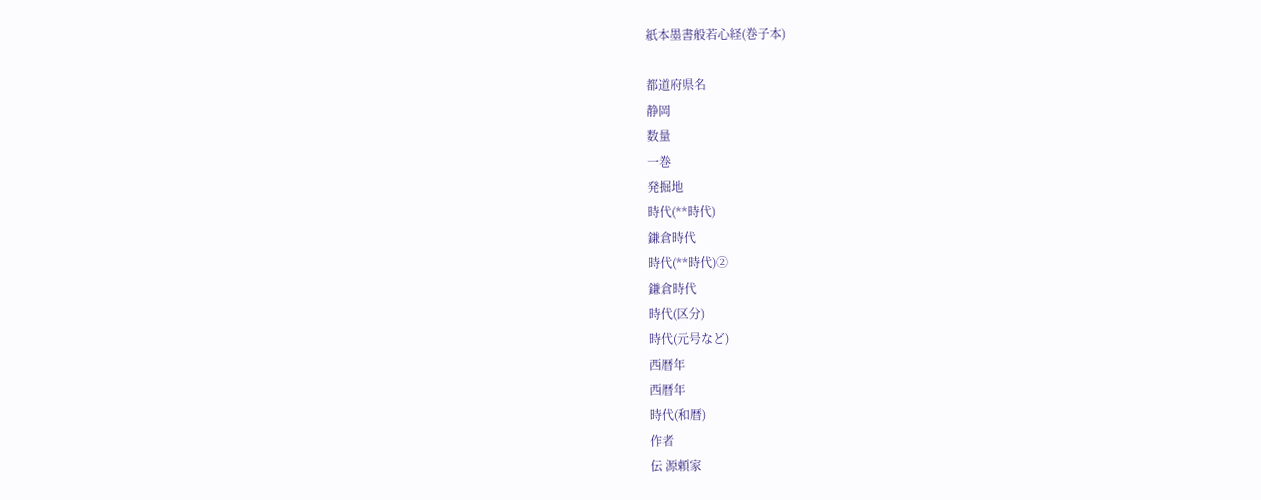紙本墨書般若心経(巻子本)

都道府県名
静岡
数量
一巻
発掘地
時代(**時代)
鎌倉時代
時代(**時代)②
鎌倉時代
時代(区分)
時代(元号など)
西暦年
西暦年
時代(和暦)
作者
伝 源頼家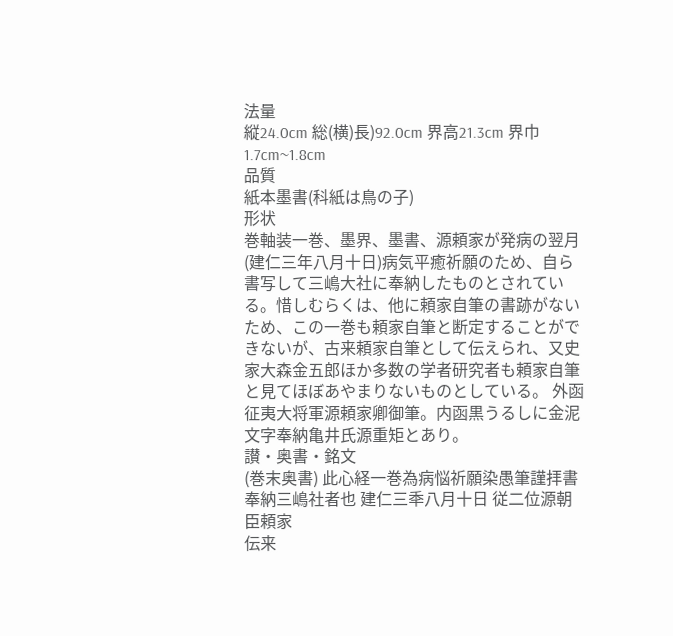法量
縦24.0cm 総(横)長)92.0cm 界高21.3cm 界巾1.7cm~1.8cm
品質
紙本墨書(科紙は鳥の子)
形状
巻軸装一巻、墨界、墨書、源頼家が発病の翌月(建仁三年八月十日)病気平癒祈願のため、自ら書写して三嶋大社に奉納したものとされている。惜しむらくは、他に頼家自筆の書跡がないため、この一巻も頼家自筆と断定することができないが、古来頼家自筆として伝えられ、又史家大森金五郎ほか多数の学者研究者も頼家自筆と見てほぼあやまりないものとしている。 外函征夷大将軍源頼家卿御筆。内函黒うるしに金泥文字奉納亀井氏源重矩とあり。
讃・奥書・銘文
(巻末奥書) 此心経一巻為病悩祈願染愚筆謹拝書 奉納三嶋社者也 建仁三秊八月十日 従二位源朝臣頼家
伝来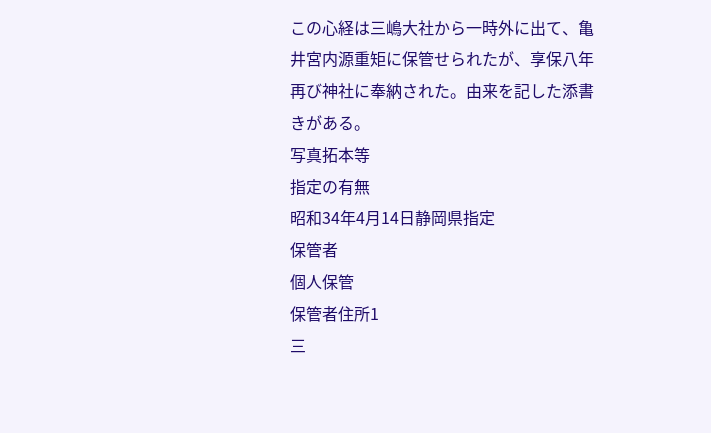この心経は三嶋大社から一時外に出て、亀井宮内源重矩に保管せられたが、享保八年再び神社に奉納された。由来を記した添書きがある。
写真拓本等
指定の有無
昭和34年4月14日静岡県指定
保管者
個人保管
保管者住所1
三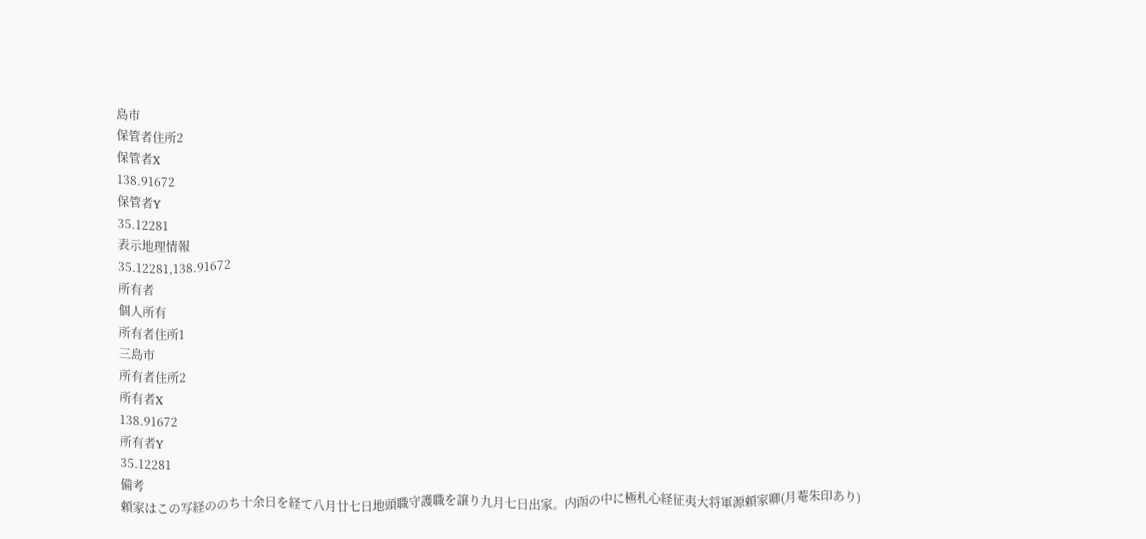島市
保管者住所2
保管者X
138.91672
保管者Y
35.12281
表示地理情報
35.12281,138.91672
所有者
個人所有
所有者住所1
三島市
所有者住所2
所有者X
138.91672
所有者Y
35.12281
備考
頼家はこの写経ののち十余日を経て八月廿七日地頭職守護職を譲り九月七日出家。内函の中に極札心経征夷大将軍源頼家卿(月菴朱印あり)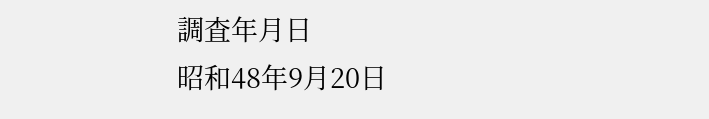調査年月日
昭和48年9月20日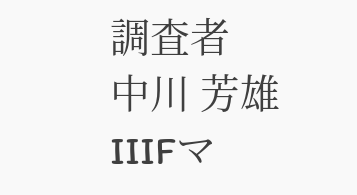調査者
中川 芳雄
IIIFマ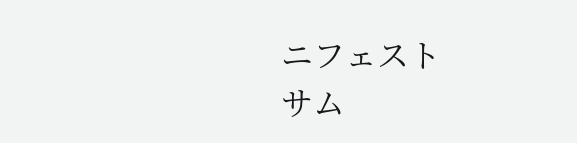ニフェスト
サム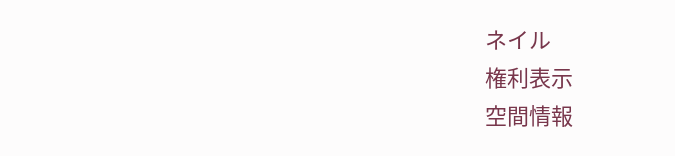ネイル
権利表示
空間情報